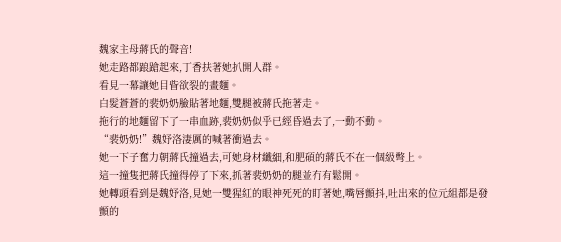魏家主母蔣氏的聲音!
她走路都踉蹌起來,丁香扶著她扒開人群。
看見一幕讓她目眥欲裂的畫麵。
白髮蒼蒼的裴奶奶臉貼著地麵,雙腿被蔣氏拖著走。
拖行的地麵留下了一串血跡,裴奶奶似乎已經昏過去了,一動不動。
“裴奶奶!”魏妤洛淒厲的喊著衝過去。
她一下子奮力朝蔣氏撞過去,可她身材纖細,和肥碩的蔣氏不在一個級彆上。
這一撞隻把蔣氏撞得停了下來,抓著裴奶奶的腿並冇有鬆開。
她轉頭看到是魏妤洛,見她一雙猩紅的眼神死死的盯著她,嘴唇顫抖,吐出來的位元組都是發顫的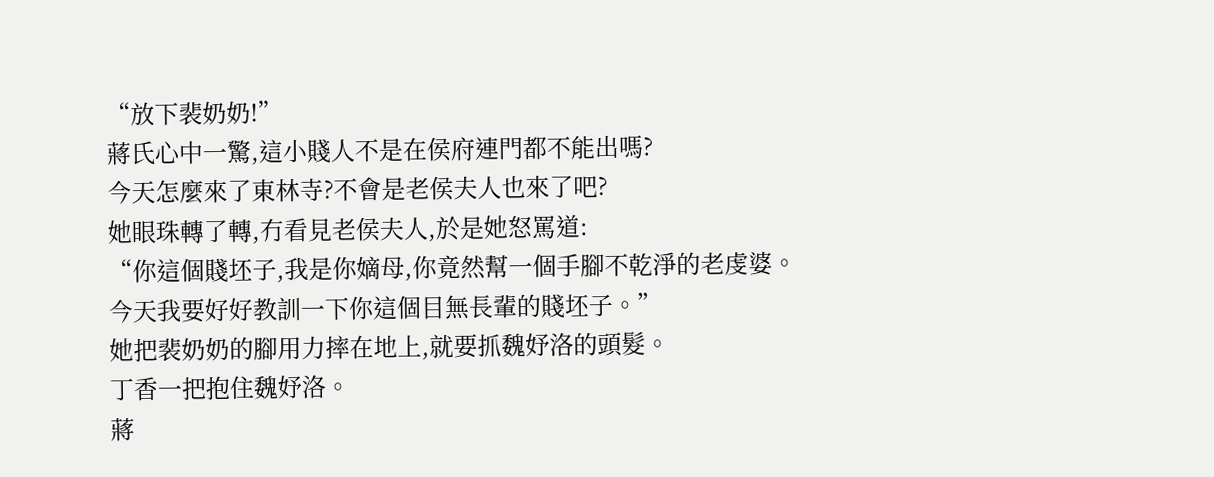“放下裴奶奶!”
蔣氏心中一驚,這小賤人不是在侯府連門都不能出嗎?
今天怎麼來了東林寺?不會是老侯夫人也來了吧?
她眼珠轉了轉,冇看見老侯夫人,於是她怒罵道:
“你這個賤坯子,我是你嫡母,你竟然幫一個手腳不乾淨的老虔婆。
今天我要好好教訓一下你這個目無長輩的賤坯子。”
她把裴奶奶的腳用力摔在地上,就要抓魏妤洛的頭髮。
丁香一把抱住魏妤洛。
蔣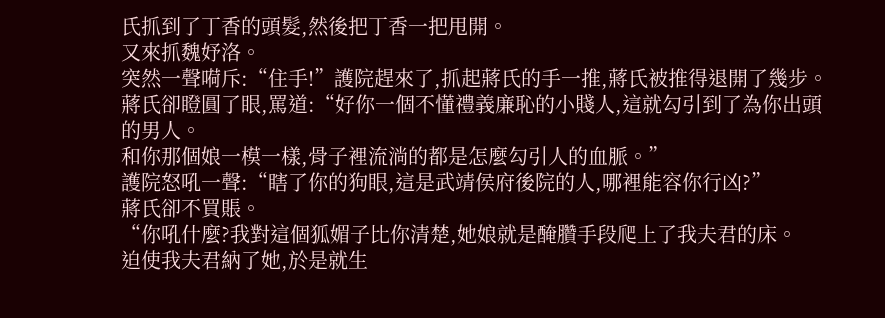氏抓到了丁香的頭髮,然後把丁香一把甩開。
又來抓魏妤洛。
突然一聲嗬斥:“住手!”護院趕來了,抓起蔣氏的手一推,蔣氏被推得退開了幾步。
蔣氏卻瞪圓了眼,罵道:“好你一個不懂禮義廉恥的小賤人,這就勾引到了為你出頭的男人。
和你那個娘一模一樣,骨子裡流淌的都是怎麼勾引人的血脈。”
護院怒吼一聲:“瞎了你的狗眼,這是武靖侯府後院的人,哪裡能容你行凶?”
蔣氏卻不買賬。
“你吼什麼?我對這個狐媚子比你清楚,她娘就是醃臢手段爬上了我夫君的床。
迫使我夫君納了她,於是就生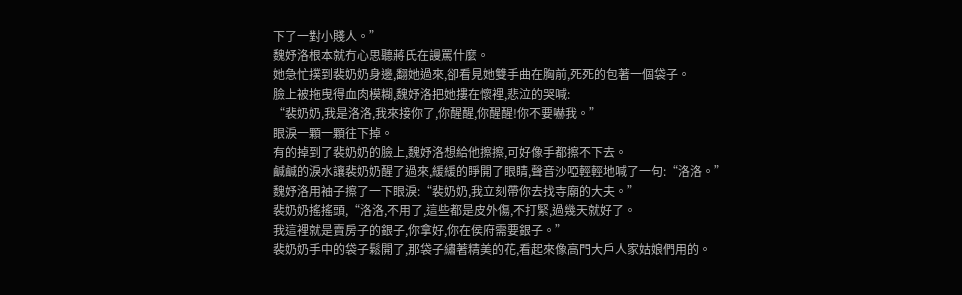下了一對小賤人。”
魏妤洛根本就冇心思聽蔣氏在謾罵什麼。
她急忙撲到裴奶奶身邊,翻她過來,卻看見她雙手曲在胸前,死死的包著一個袋子。
臉上被拖曳得血肉模糊,魏妤洛把她摟在懷裡,悲泣的哭喊:
“裴奶奶,我是洛洛,我來接你了,你醒醒,你醒醒!你不要嚇我。”
眼淚一顆一顆往下掉。
有的掉到了裴奶奶的臉上,魏妤洛想給他擦擦,可好像手都擦不下去。
鹹鹹的淚水讓裴奶奶醒了過來,緩緩的睜開了眼睛,聲音沙啞輕輕地喊了一句:“洛洛。”
魏妤洛用袖子擦了一下眼淚:“裴奶奶,我立刻帶你去找寺廟的大夫。”
裴奶奶搖搖頭,“洛洛,不用了,這些都是皮外傷,不打緊,過幾天就好了。
我這裡就是賣房子的銀子,你拿好,你在侯府需要銀子。”
裴奶奶手中的袋子鬆開了,那袋子繡著精美的花,看起來像高門大戶人家姑娘們用的。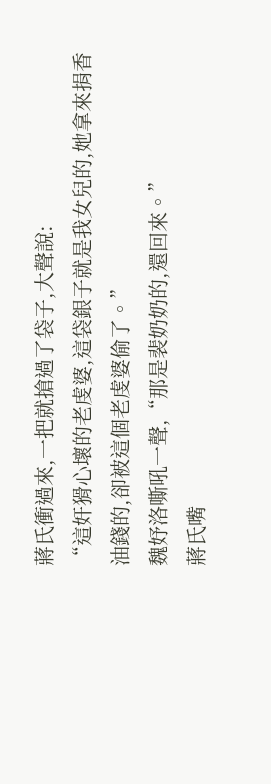蔣氏衝過來,一把就搶過了袋子,大聲說:
“這奸猾心壞的老虔婆,這袋銀子就是我女兒的,她拿來捐香油錢的,卻被這個老虔婆偷了。”
魏妤洛嘶吼一聲,“那是裴奶奶的,還回來。”
蔣氏嘴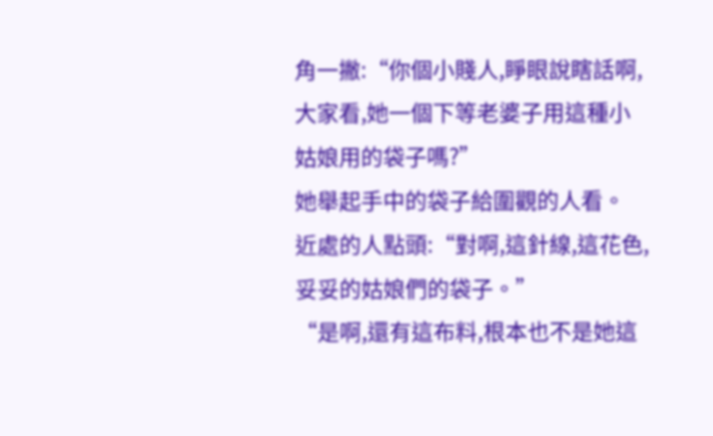角一撇:“你個小賤人,睜眼說瞎話啊,大家看,她一個下等老婆子用這種小姑娘用的袋子嗎?”
她舉起手中的袋子給圍觀的人看。
近處的人點頭:“對啊,這針線,這花色,妥妥的姑娘們的袋子。”
“是啊,還有這布料,根本也不是她這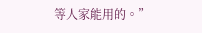等人家能用的。”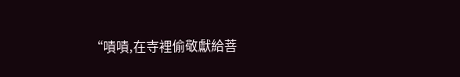“嘖嘖,在寺裡偷敬獻給菩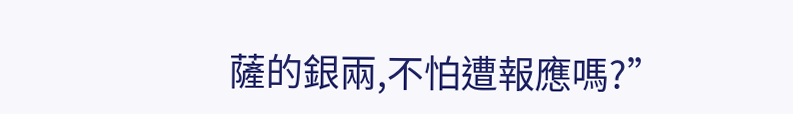薩的銀兩,不怕遭報應嗎?”